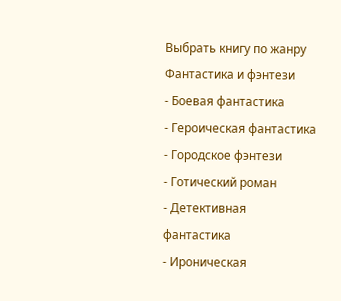Выбрать книгу по жанру
Фантастика и фэнтези
- Боевая фантастика
- Героическая фантастика
- Городское фэнтези
- Готический роман
- Детективная фантастика
- Ироническая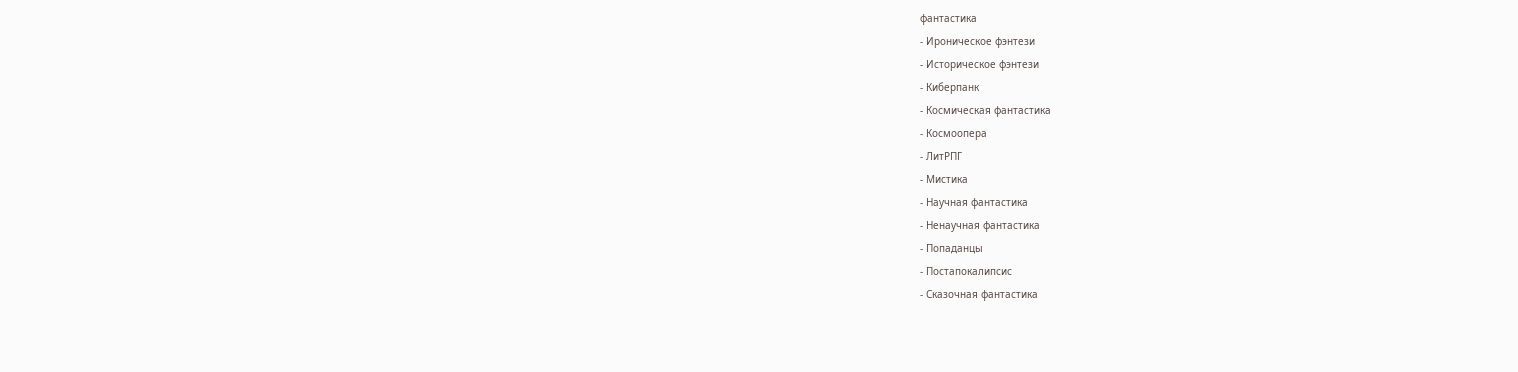фантастика
- Ироническое фэнтези
- Историческое фэнтези
- Киберпанк
- Космическая фантастика
- Космоопера
- ЛитРПГ
- Мистика
- Научная фантастика
- Ненаучная фантастика
- Попаданцы
- Постапокалипсис
- Сказочная фантастика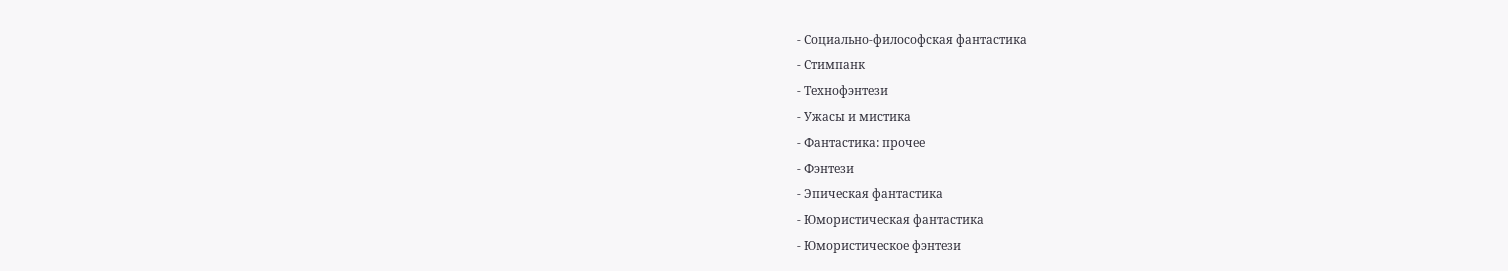- Социально-философская фантастика
- Стимпанк
- Технофэнтези
- Ужасы и мистика
- Фантастика: прочее
- Фэнтези
- Эпическая фантастика
- Юмористическая фантастика
- Юмористическое фэнтези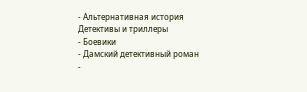- Альтернативная история
Детективы и триллеры
- Боевики
- Дамский детективный роман
-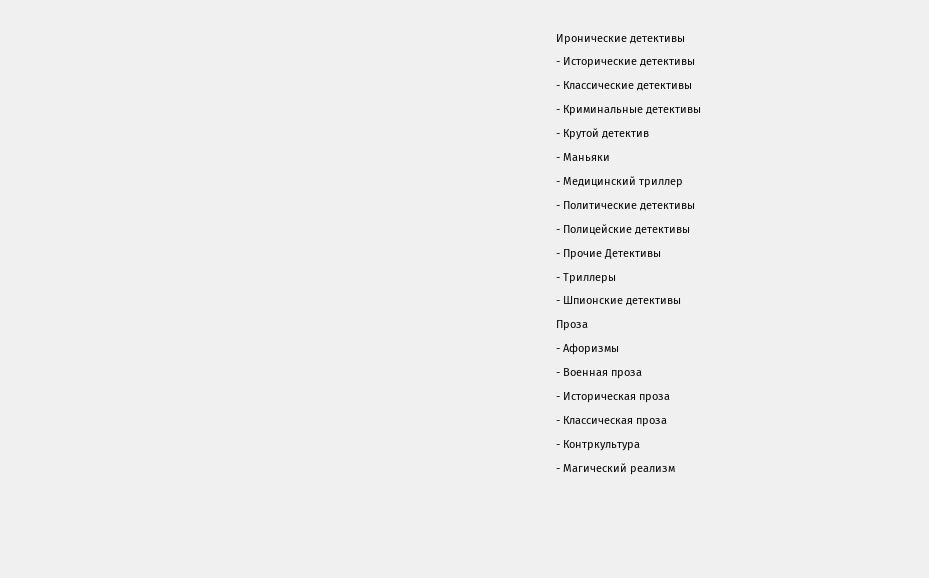Иронические детективы
- Исторические детективы
- Классические детективы
- Криминальные детективы
- Крутой детектив
- Маньяки
- Медицинский триллер
- Политические детективы
- Полицейские детективы
- Прочие Детективы
- Триллеры
- Шпионские детективы
Проза
- Афоризмы
- Военная проза
- Историческая проза
- Классическая проза
- Контркультура
- Магический реализм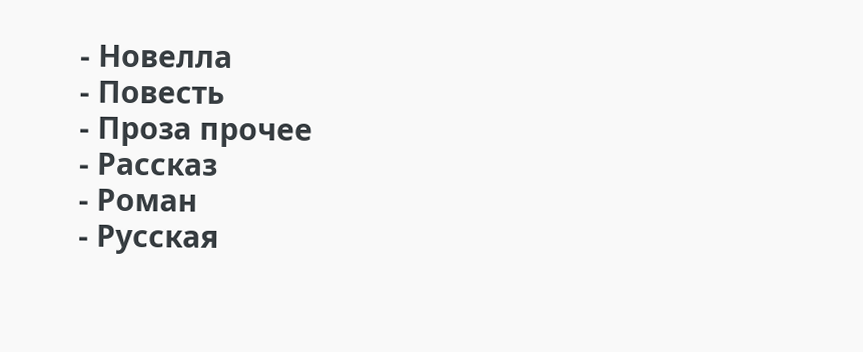- Новелла
- Повесть
- Проза прочее
- Рассказ
- Роман
- Русская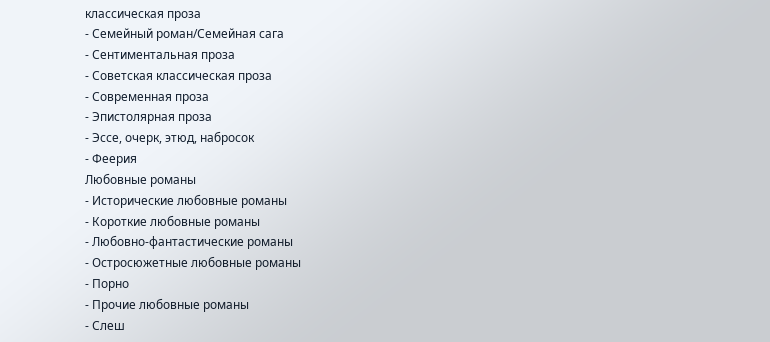классическая проза
- Семейный роман/Семейная сага
- Сентиментальная проза
- Советская классическая проза
- Современная проза
- Эпистолярная проза
- Эссе, очерк, этюд, набросок
- Феерия
Любовные романы
- Исторические любовные романы
- Короткие любовные романы
- Любовно-фантастические романы
- Остросюжетные любовные романы
- Порно
- Прочие любовные романы
- Слеш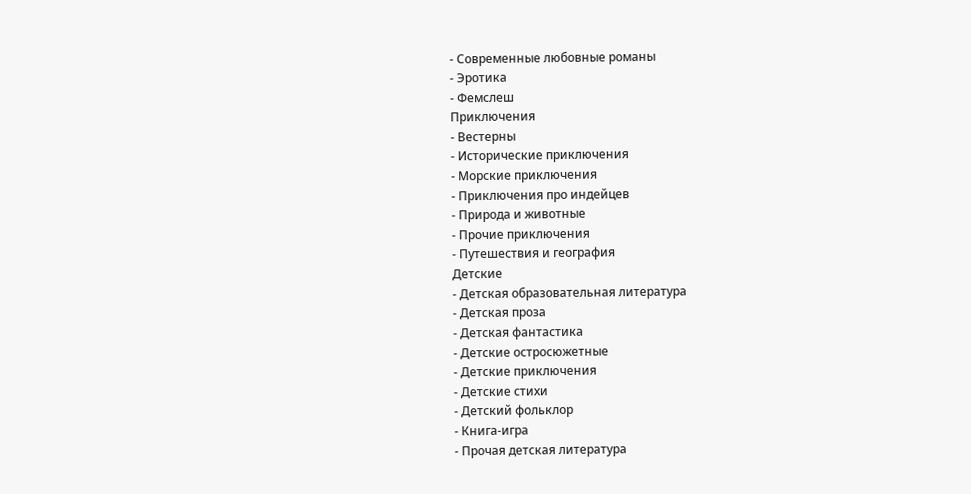- Современные любовные романы
- Эротика
- Фемслеш
Приключения
- Вестерны
- Исторические приключения
- Морские приключения
- Приключения про индейцев
- Природа и животные
- Прочие приключения
- Путешествия и география
Детские
- Детская образовательная литература
- Детская проза
- Детская фантастика
- Детские остросюжетные
- Детские приключения
- Детские стихи
- Детский фольклор
- Книга-игра
- Прочая детская литература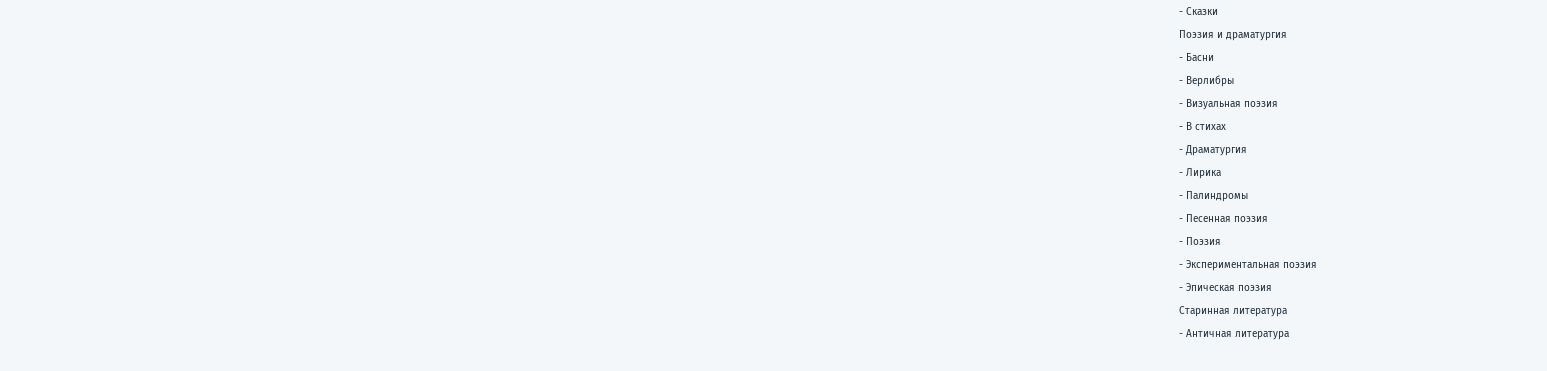- Сказки
Поэзия и драматургия
- Басни
- Верлибры
- Визуальная поэзия
- В стихах
- Драматургия
- Лирика
- Палиндромы
- Песенная поэзия
- Поэзия
- Экспериментальная поэзия
- Эпическая поэзия
Старинная литература
- Античная литература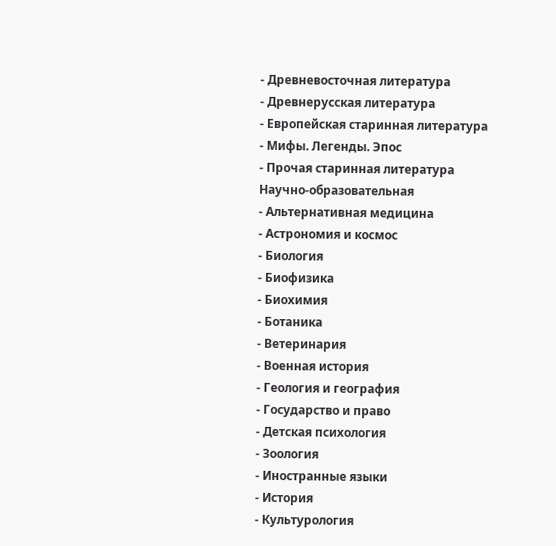- Древневосточная литература
- Древнерусская литература
- Европейская старинная литература
- Мифы. Легенды. Эпос
- Прочая старинная литература
Научно-образовательная
- Альтернативная медицина
- Астрономия и космос
- Биология
- Биофизика
- Биохимия
- Ботаника
- Ветеринария
- Военная история
- Геология и география
- Государство и право
- Детская психология
- Зоология
- Иностранные языки
- История
- Культурология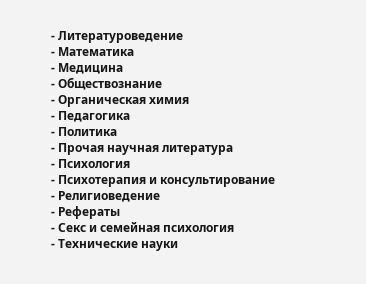- Литературоведение
- Математика
- Медицина
- Обществознание
- Органическая химия
- Педагогика
- Политика
- Прочая научная литература
- Психология
- Психотерапия и консультирование
- Религиоведение
- Рефераты
- Секс и семейная психология
- Технические науки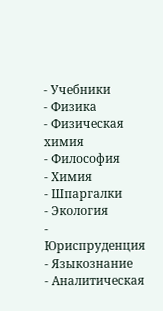- Учебники
- Физика
- Физическая химия
- Философия
- Химия
- Шпаргалки
- Экология
- Юриспруденция
- Языкознание
- Аналитическая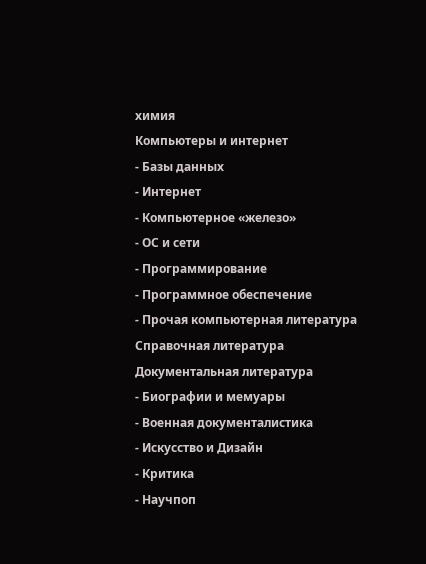химия
Компьютеры и интернет
- Базы данных
- Интернет
- Компьютерное «железо»
- ОС и сети
- Программирование
- Программное обеспечение
- Прочая компьютерная литература
Справочная литература
Документальная литература
- Биографии и мемуары
- Военная документалистика
- Искусство и Дизайн
- Критика
- Научпоп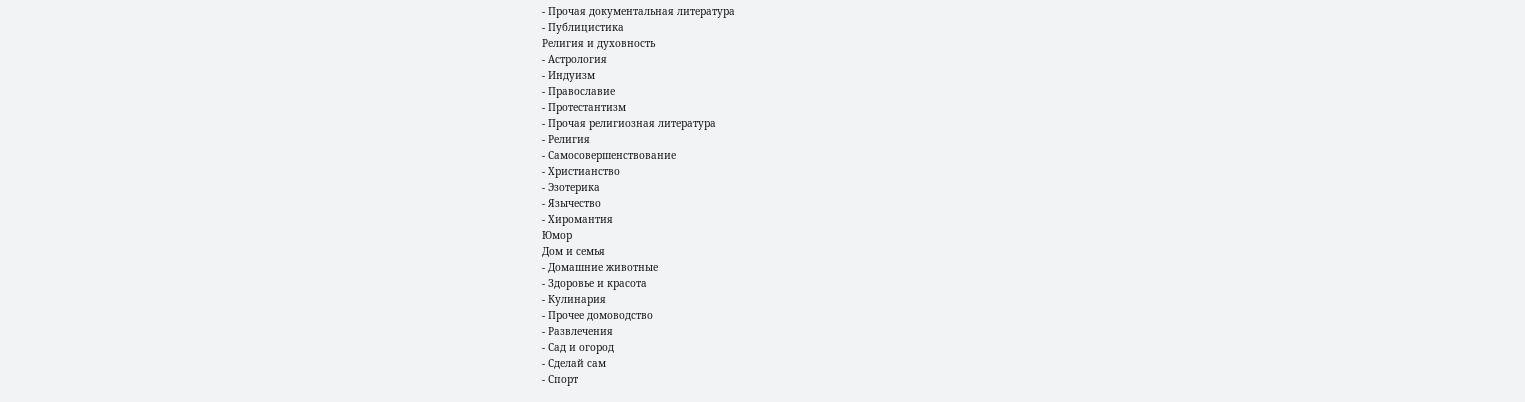- Прочая документальная литература
- Публицистика
Религия и духовность
- Астрология
- Индуизм
- Православие
- Протестантизм
- Прочая религиозная литература
- Религия
- Самосовершенствование
- Христианство
- Эзотерика
- Язычество
- Хиромантия
Юмор
Дом и семья
- Домашние животные
- Здоровье и красота
- Кулинария
- Прочее домоводство
- Развлечения
- Сад и огород
- Сделай сам
- Спорт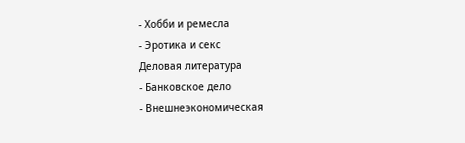- Хобби и ремесла
- Эротика и секс
Деловая литература
- Банковское дело
- Внешнеэкономическая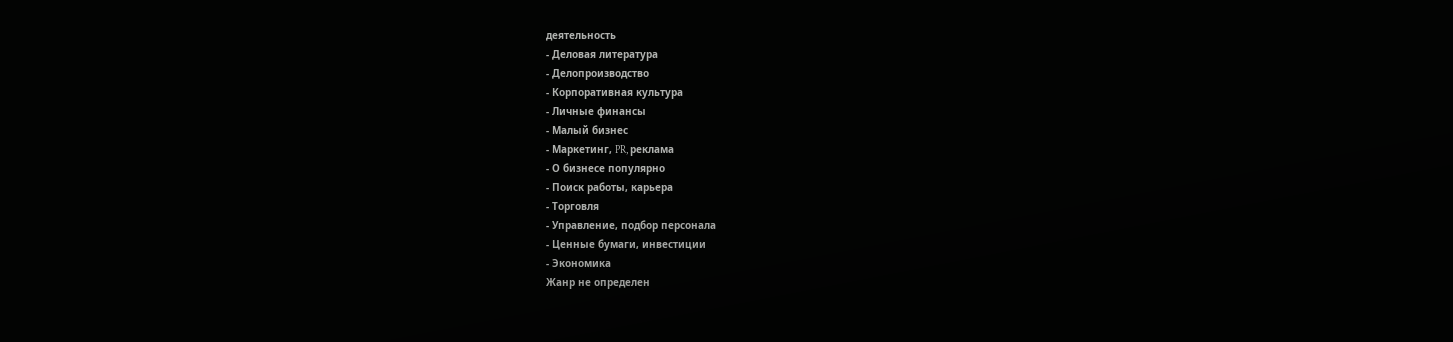деятельность
- Деловая литература
- Делопроизводство
- Корпоративная культура
- Личные финансы
- Малый бизнес
- Маркетинг, PR, реклама
- О бизнесе популярно
- Поиск работы, карьера
- Торговля
- Управление, подбор персонала
- Ценные бумаги, инвестиции
- Экономика
Жанр не определен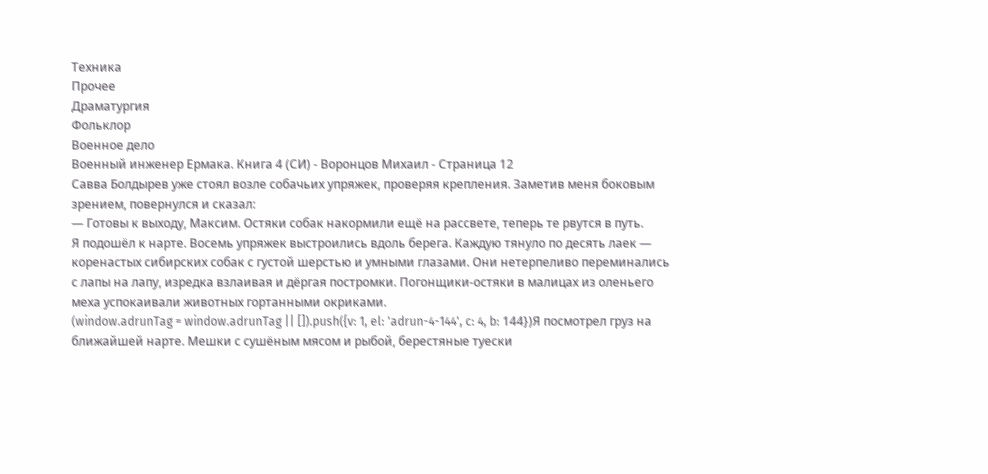Техника
Прочее
Драматургия
Фольклор
Военное дело
Военный инженер Ермака. Книга 4 (СИ) - Воронцов Михаил - Страница 12
Савва Болдырев уже стоял возле собачьих упряжек, проверяя крепления. Заметив меня боковым зрением, повернулся и сказал:
— Готовы к выходу, Максим. Остяки собак накормили ещё на рассвете, теперь те рвутся в путь.
Я подошёл к нарте. Восемь упряжек выстроились вдоль берега. Каждую тянуло по десять лаек — коренастых сибирских собак с густой шерстью и умными глазами. Они нетерпеливо переминались с лапы на лапу, изредка взлаивая и дёргая постромки. Погонщики-остяки в малицах из оленьего меха успокаивали животных гортанными окриками.
(window.adrunTag = window.adrunTag || []).push({v: 1, el: 'adrun-4-144', c: 4, b: 144})Я посмотрел груз на ближайшей нарте. Мешки с сушёным мясом и рыбой, берестяные туески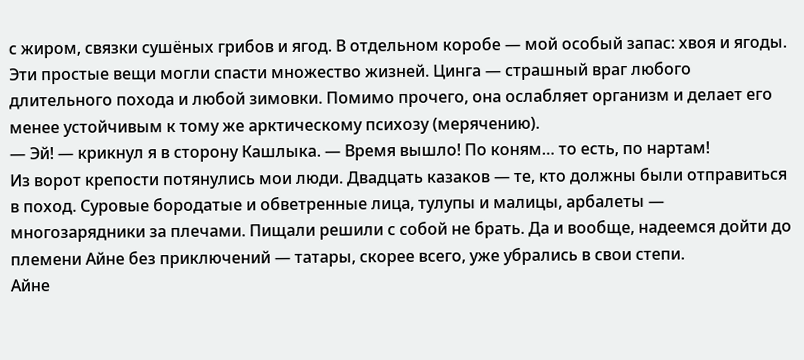с жиром, связки сушёных грибов и ягод. В отдельном коробе — мой особый запас: хвоя и ягоды. Эти простые вещи могли спасти множество жизней. Цинга — страшный враг любого длительного похода и любой зимовки. Помимо прочего, она ослабляет организм и делает его менее устойчивым к тому же арктическому психозу (мерячению).
— Эй! — крикнул я в сторону Кашлыка. — Время вышло! По коням… то есть, по нартам!
Из ворот крепости потянулись мои люди. Двадцать казаков — те, кто должны были отправиться в поход. Суровые бородатые и обветренные лица, тулупы и малицы, арбалеты — многозарядники за плечами. Пищали решили с собой не брать. Да и вообще, надеемся дойти до племени Айне без приключений — татары, скорее всего, уже убрались в свои степи.
Айне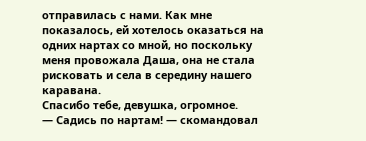отправилась с нами. Как мне показалось, ей хотелось оказаться на одних нартах со мной, но поскольку меня провожала Даша, она не стала рисковать и села в середину нашего каравана.
Спасибо тебе, девушка, огромное.
— Садись по нартам! — скомандовал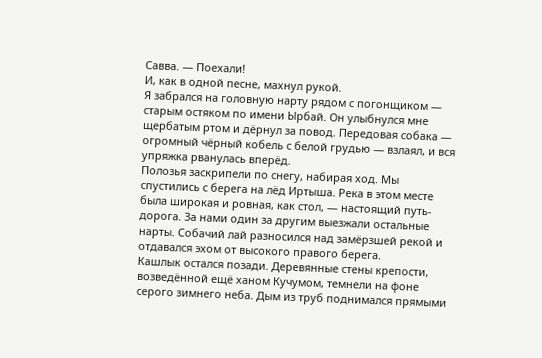Савва. — Поехали!
И, как в одной песне, махнул рукой.
Я забрался на головную нарту рядом с погонщиком — старым остяком по имени Ырбай. Он улыбнулся мне щербатым ртом и дёрнул за повод. Передовая собака — огромный чёрный кобель с белой грудью — взлаял, и вся упряжка рванулась вперёд.
Полозья заскрипели по снегу, набирая ход. Мы спустились с берега на лёд Иртыша. Река в этом месте была широкая и ровная, как стол, — настоящий путь-дорога. За нами один за другим выезжали остальные нарты. Собачий лай разносился над замёрзшей рекой и отдавался эхом от высокого правого берега.
Кашлык остался позади. Деревянные стены крепости, возведённой ещё ханом Кучумом, темнели на фоне серого зимнего неба. Дым из труб поднимался прямыми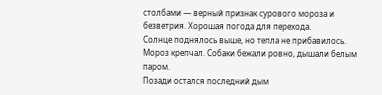столбами — верный признак сурового мороза и безветрия. Хорошая погода для перехода.
Солнце поднялось выше, но тепла не прибавилось. Мороз крепчал. Собаки бежали ровно, дышали белым паром.
Позади остался последний дым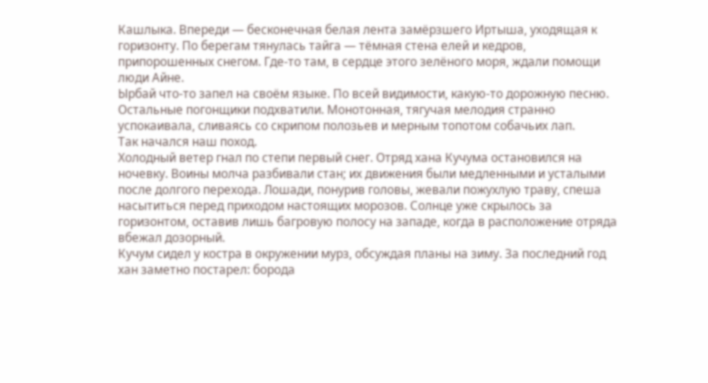Кашлыка. Впереди — бесконечная белая лента замёрзшего Иртыша, уходящая к горизонту. По берегам тянулась тайга — тёмная стена елей и кедров, припорошенных снегом. Где-то там, в сердце этого зелёного моря, ждали помощи люди Айне.
Ырбай что-то запел на своём языке. По всей видимости, какую-то дорожную песню. Остальные погонщики подхватили. Монотонная, тягучая мелодия странно успокаивала, сливаясь со скрипом полозьев и мерным топотом собачьих лап.
Так начался наш поход.
Холодный ветер гнал по степи первый снег. Отряд хана Кучума остановился на ночевку. Воины молча разбивали стан; их движения были медленными и усталыми после долгого перехода. Лошади, понурив головы, жевали пожухлую траву, спеша насытиться перед приходом настоящих морозов. Солнце уже скрылось за горизонтом, оставив лишь багровую полосу на западе, когда в расположение отряда вбежал дозорный.
Кучум сидел у костра в окружении мурз, обсуждая планы на зиму. За последний год хан заметно постарел: борода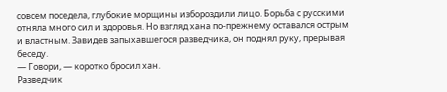совсем поседела, глубокие морщины избороздили лицо. Борьба с русскими отняла много сил и здоровья. Но взгляд хана по-прежнему оставался острым и властным. Завидев запыхавшегося разведчика, он поднял руку, прерывая беседу.
— Говори, — коротко бросил хан.
Разведчик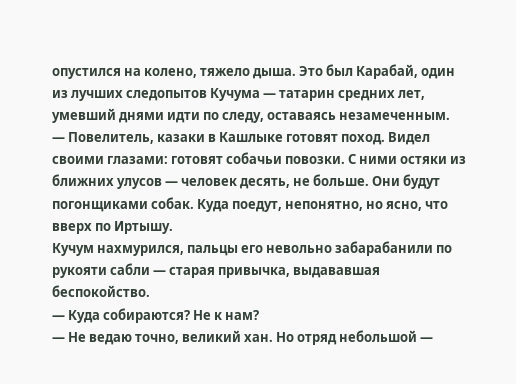опустился на колено, тяжело дыша. Это был Карабай, один из лучших следопытов Кучума — татарин средних лет, умевший днями идти по следу, оставаясь незамеченным.
— Повелитель, казаки в Кашлыке готовят поход. Видел своими глазами: готовят собачьи повозки. С ними остяки из ближних улусов — человек десять, не больше. Они будут погонщиками собак. Куда поедут, непонятно, но ясно, что вверх по Иртышу.
Кучум нахмурился, пальцы его невольно забарабанили по рукояти сабли — старая привычка, выдававшая беспокойство.
— Куда собираются? Не к нам?
— Не ведаю точно, великий хан. Но отряд небольшой —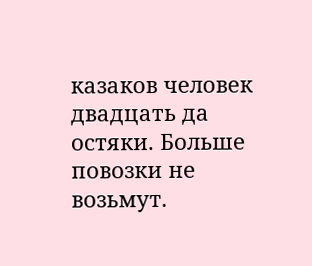казаков человек двадцать да остяки. Больше повозки не возьмут.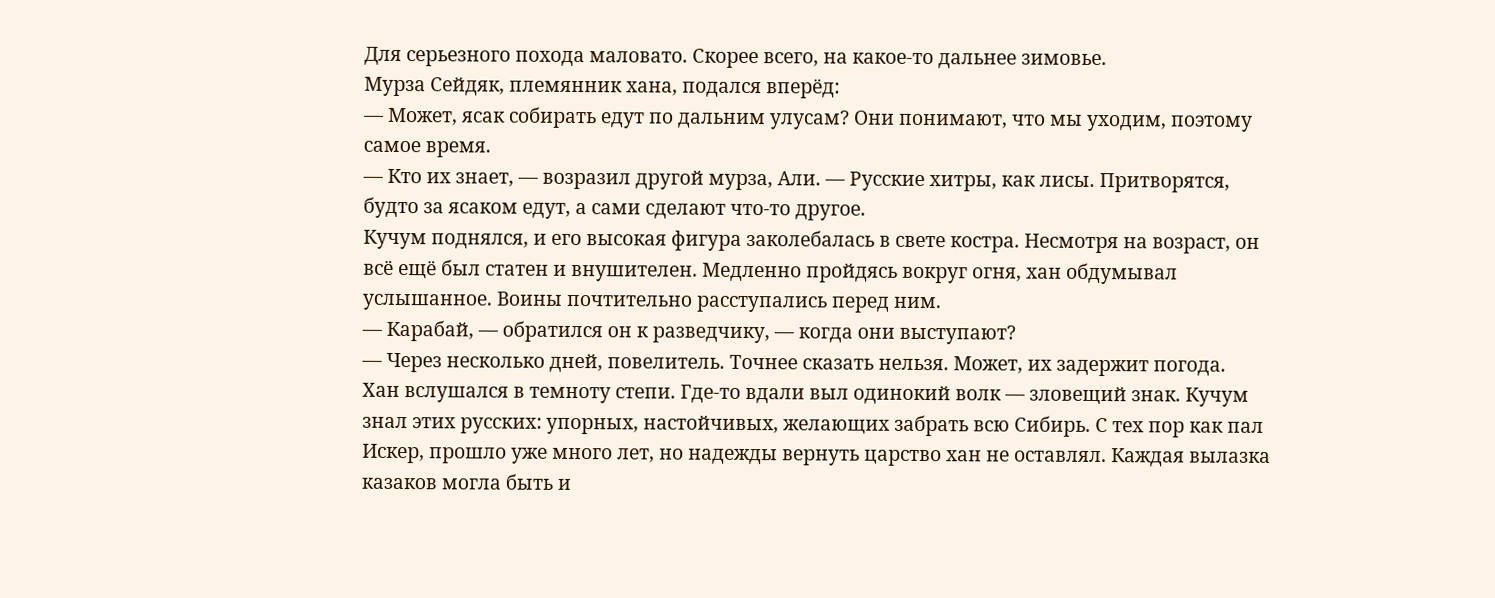Для серьезного похода маловато. Скорее всего, на какое-то дальнее зимовье.
Мурза Сейдяк, племянник хана, подался вперёд:
— Может, ясак собирать едут по дальним улусам? Они понимают, что мы уходим, поэтому самое время.
— Кто их знает, — возразил другой мурза, Али. — Русские хитры, как лисы. Притворятся, будто за ясаком едут, а сами сделают что-то другое.
Кучум поднялся, и его высокая фигура заколебалась в свете костра. Несмотря на возраст, он всё ещё был статен и внушителен. Медленно пройдясь вокруг огня, хан обдумывал услышанное. Воины почтительно расступались перед ним.
— Карабай, — обратился он к разведчику, — когда они выступают?
— Через несколько дней, повелитель. Точнее сказать нельзя. Может, их задержит погода.
Хан вслушался в темноту степи. Где-то вдали выл одинокий волк — зловещий знак. Кучум знал этих русских: упорных, настойчивых, желающих забрать всю Сибирь. С тех пор как пал Искер, прошло уже много лет, но надежды вернуть царство хан не оставлял. Каждая вылазка казаков могла быть и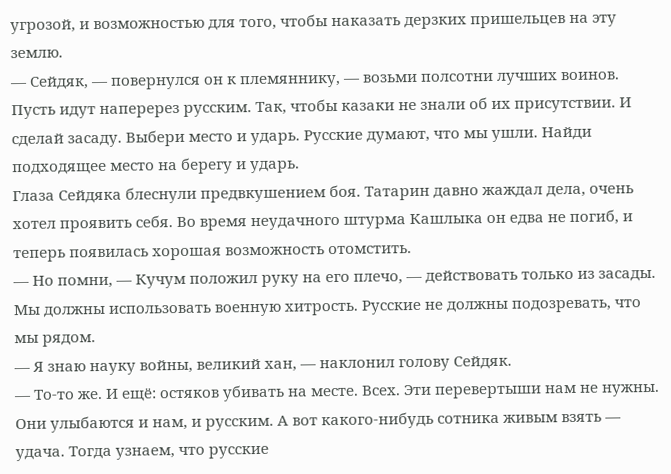угрозой, и возможностью для того, чтобы наказать дерзких пришельцев на эту землю.
— Сейдяк, — повернулся он к племяннику, — возьми полсотни лучших воинов. Пусть идут наперерез русским. Так, чтобы казаки не знали об их присутствии. И сделай засаду. Выбери место и ударь. Русские думают, что мы ушли. Найди подходящее место на берегу и ударь.
Глаза Сейдяка блеснули предвкушением боя. Татарин давно жаждал дела, очень хотел проявить себя. Во время неудачного штурма Кашлыка он едва не погиб, и теперь появилась хорошая возможность отомстить.
— Но помни, — Кучум положил руку на его плечо, — действовать только из засады. Мы должны использовать военную хитрость. Русские не должны подозревать, что мы рядом.
— Я знаю науку войны, великий хан, — наклонил голову Сейдяк.
— То-то же. И ещё: остяков убивать на месте. Всех. Эти перевертыши нам не нужны. Они улыбаются и нам, и русским. А вот какого-нибудь сотника живым взять — удача. Тогда узнаем, что русские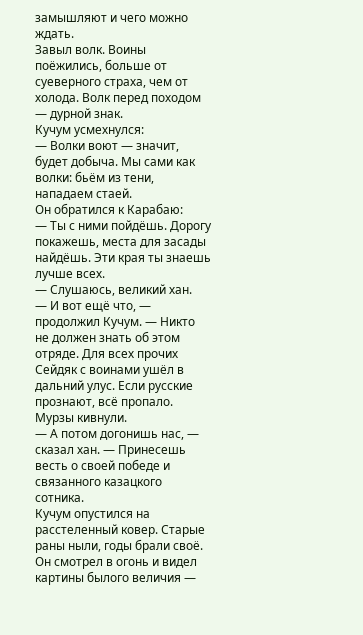замышляют и чего можно ждать.
Завыл волк. Воины поёжились, больше от суеверного страха, чем от холода. Волк перед походом — дурной знак.
Кучум усмехнулся:
— Волки воют — значит, будет добыча. Мы сами как волки: бьём из тени, нападаем стаей.
Он обратился к Карабаю:
— Ты с ними пойдёшь. Дорогу покажешь, места для засады найдёшь. Эти края ты знаешь лучше всех.
— Слушаюсь, великий хан.
— И вот ещё что, — продолжил Кучум. — Никто не должен знать об этом отряде. Для всех прочих Сейдяк с воинами ушёл в дальний улус. Если русские прознают, всё пропало.
Мурзы кивнули.
— А потом догонишь нас, — сказал хан. — Принесешь весть о своей победе и связанного казацкого сотника.
Кучум опустился на расстеленный ковер. Старые раны ныли, годы брали своё. Он смотрел в огонь и видел картины былого величия —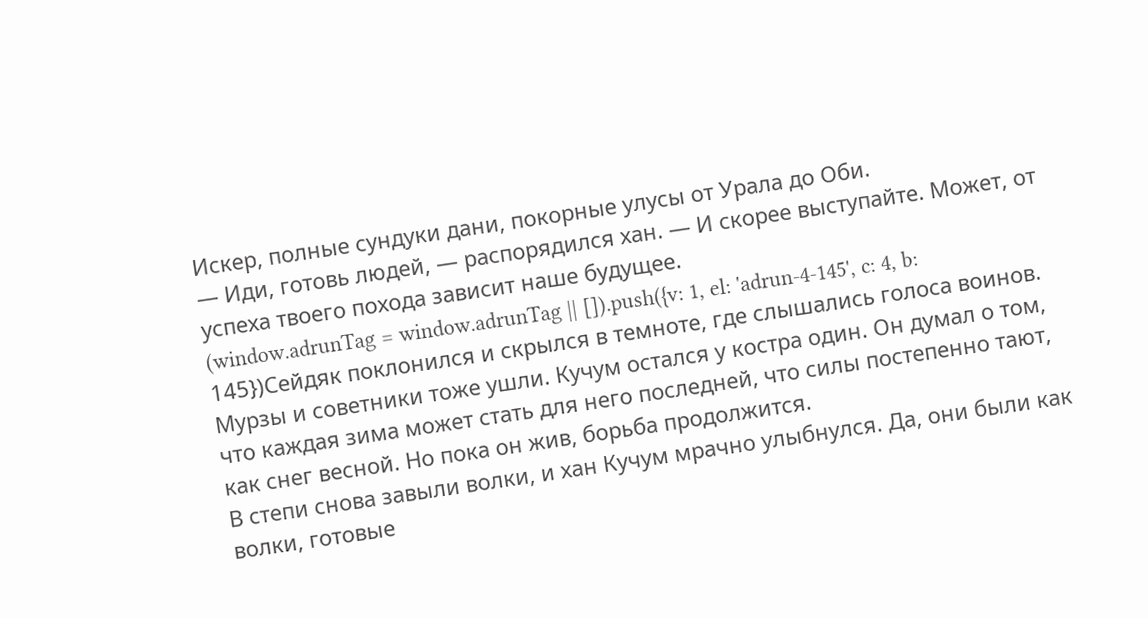Искер, полные сундуки дани, покорные улусы от Урала до Оби.
— Иди, готовь людей, — распорядился хан. — И скорее выступайте. Может, от успеха твоего похода зависит наше будущее.
(window.adrunTag = window.adrunTag || []).push({v: 1, el: 'adrun-4-145', c: 4, b: 145})Сейдяк поклонился и скрылся в темноте, где слышались голоса воинов. Мурзы и советники тоже ушли. Кучум остался у костра один. Он думал о том, что каждая зима может стать для него последней, что силы постепенно тают, как снег весной. Но пока он жив, борьба продолжится.
В степи снова завыли волки, и хан Кучум мрачно улыбнулся. Да, они были как волки, готовые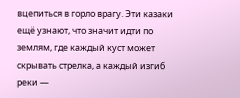вцепиться в горло врагу. Эти казаки ещё узнают, что значит идти по землям, где каждый куст может скрывать стрелка, а каждый изгиб реки —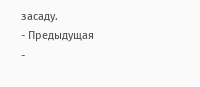засаду.
- Предыдущая
-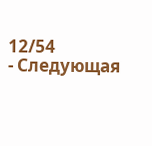12/54
- Следующая